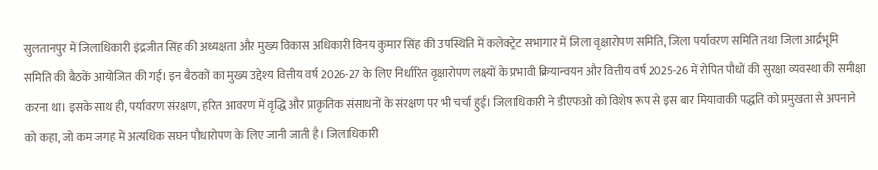सुलतानपुर में जिलाधिकारी इंद्रजीत सिंह की अध्यक्षता और मुख्य विकास अधिकारी विनय कुमार सिंह की उपस्थिति में कलेक्ट्रेट सभागार में जिला वृक्षारोपण समिति, जिला पर्यावरण समिति तथा जिला आर्द्रभूमि समिति की बैठकें आयोजित की गईं। इन बैठकों का मुख्य उद्देश्य वित्तीय वर्ष 2026-27 के लिए निर्धारित वृक्षारोपण लक्ष्यों के प्रभावी क्रियान्वयन और वित्तीय वर्ष 2025-26 में रोपित पौधों की सुरक्षा व्यवस्था की समीक्षा करना था। इसके साथ ही, पर्यावरण संरक्षण, हरित आवरण में वृद्धि और प्राकृतिक संसाधनों के संरक्षण पर भी चर्चा हुई। जिलाधिकारी ने डीएफओ को विशेष रूप से इस बार मियावाकी पद्धति को प्रमुखता से अपनाने को कहा, जो कम जगह में अत्यधिक सघन पौधारोपण के लिए जानी जाती है। जिलाधिकारी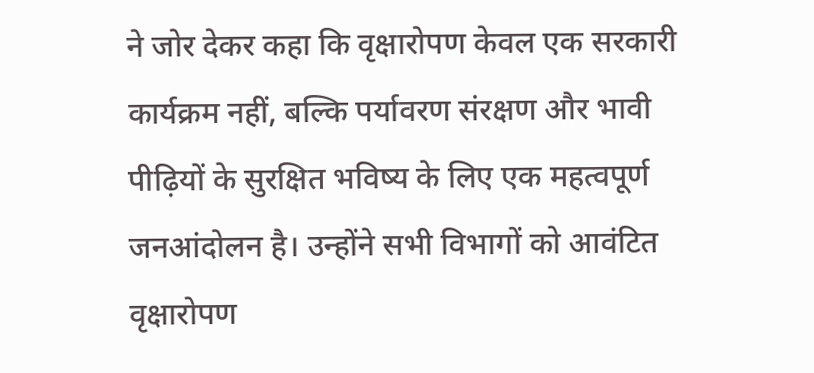ने जोर देकर कहा कि वृक्षारोपण केवल एक सरकारी कार्यक्रम नहीं, बल्कि पर्यावरण संरक्षण और भावी पीढ़ियों के सुरक्षित भविष्य के लिए एक महत्वपूर्ण जनआंदोलन है। उन्होंने सभी विभागों को आवंटित वृक्षारोपण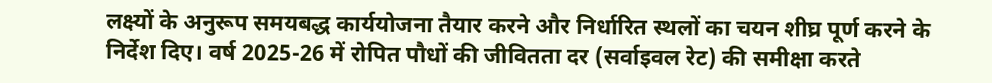लक्ष्यों के अनुरूप समयबद्ध कार्ययोजना तैयार करने और निर्धारित स्थलों का चयन शीघ्र पूर्ण करने के निर्देश दिए। वर्ष 2025-26 में रोपित पौधों की जीवितता दर (सर्वाइवल रेट) की समीक्षा करते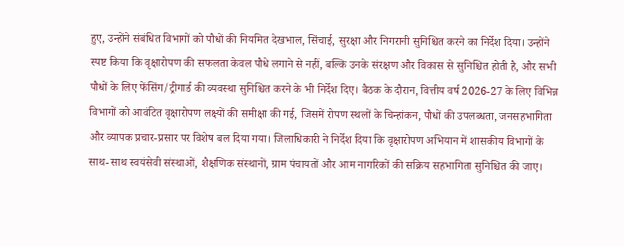हुए, उन्होंने संबंधित विभागों को पौधों की नियमित देखभाल, सिंचाई, सुरक्षा और निगरानी सुनिश्चित करने का निर्देश दिया। उन्होंने स्पष्ट किया कि वृक्षारोपण की सफलता केवल पौधे लगाने से नहीं, बल्कि उनके संरक्षण और विकास से सुनिश्चित होती है, और सभी पौधों के लिए फेंसिंग/ट्रीगार्ड की व्यवस्था सुनिश्चित करने के भी निर्देश दिए। बैठक के दौरान, वित्तीय वर्ष 2026-27 के लिए विभिन्न विभागों को आवंटित वृक्षारोपण लक्ष्यों की समीक्षा की गई, जिसमें रोपण स्थलों के चिन्हांकन, पौधों की उपलब्धता, जनसहभागिता और व्यापक प्रचार-प्रसार पर विशेष बल दिया गया। जिलाधिकारी ने निर्देश दिया कि वृक्षारोपण अभियान में शासकीय विभागों के साथ-साथ स्वयंसेवी संस्थाओं, शैक्षणिक संस्थानों, ग्राम पंचायतों और आम नागरिकों की सक्रिय सहभागिता सुनिश्चित की जाए।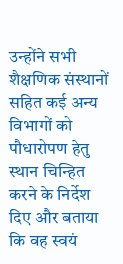उन्होंने सभी शैक्षणिक संस्थानों सहित कई अन्य विभागों को पौधारोपण हेतु स्थान चिन्हित करने के निर्देश दिए और बताया कि वह स्वयं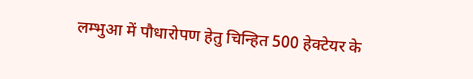लम्भुआ में पौधारोपण हेतु चिन्हित 500 हेक्टेयर के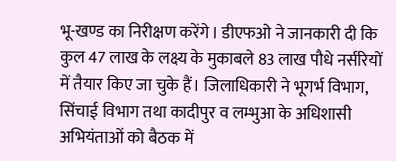भू-खण्ड का निरीक्षण करेंगे। डीएफओ ने जानकारी दी कि कुल 47 लाख के लक्ष्य के मुकाबले 83 लाख पौधे नर्सरियों में तैयार किए जा चुके हैं। जिलाधिकारी ने भूगर्भ विभाग, सिंचाई विभाग तथा कादीपुर व लम्भुआ के अधिशासी अभियंताओं को बैठक में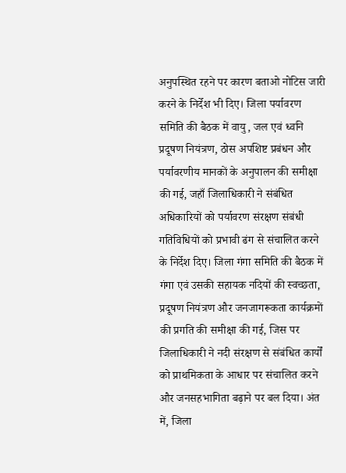अनुपस्थित रहने पर कारण बताओ नोटिस जारी करने के निर्देश भी दिए। जिला पर्यावरण समिति की बैठक में वायु, जल एवं ध्वनि प्रदूषण नियंत्रण, ठोस अपशिष्ट प्रबंधन और पर्यावरणीय मानकों के अनुपालन की समीक्षा की गई, जहाँ जिलाधिकारी ने संबंधित अधिकारियों को पर्यावरण संरक्षण संबंधी गतिविधियों को प्रभावी ढंग से संचालित करने के निर्देश दिए। जिला गंगा समिति की बैठक में गंगा एवं उसकी सहायक नदियों की स्वच्छता, प्रदूषण नियंत्रण और जनजागरूकता कार्यक्रमों की प्रगति की समीक्षा की गई, जिस पर जिलाधिकारी ने नदी संरक्षण से संबंधित कार्यों को प्राथमिकता के आधार पर संचालित करने और जनसहभागिता बढ़ाने पर बल दिया। अंत में, जिला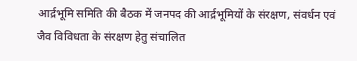आर्द्रभूमि समिति की बैठक में जनपद की आर्द्रभूमियों के संरक्षण, संवर्धन एवं जैव विविधता के संरक्षण हेतु संचालित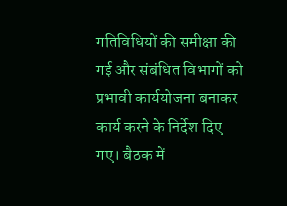गतिविधियों की समीक्षा की गई और संबंधित विभागों को प्रभावी कार्ययोजना बनाकर कार्य करने के निर्देश दिए गए। बैठक में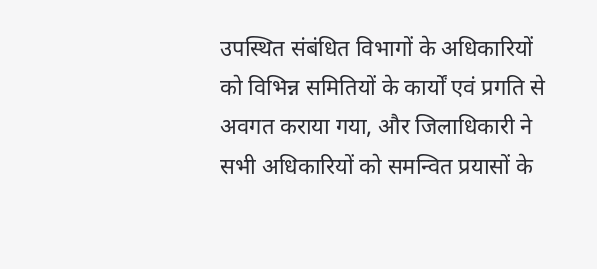उपस्थित संबंधित विभागों के अधिकारियों को विभिन्न समितियों के कार्यों एवं प्रगति से अवगत कराया गया, और जिलाधिकारी ने सभी अधिकारियों को समन्वित प्रयासों के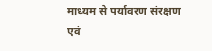माध्यम से पर्यावरण संरक्षण एवं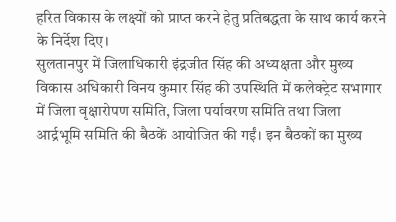हरित विकास के लक्ष्यों को प्राप्त करने हेतु प्रतिबद्धता के साथ कार्य करने के निर्देश दिए।
सुलतानपुर में जिलाधिकारी इंद्रजीत सिंह की अध्यक्षता और मुख्य विकास अधिकारी विनय कुमार सिंह की उपस्थिति में कलेक्ट्रेट सभागार में जिला वृक्षारोपण समिति, जिला पर्यावरण समिति तथा जिला आर्द्रभूमि समिति की बैठकें आयोजित की गईं। इन बैठकों का मुख्य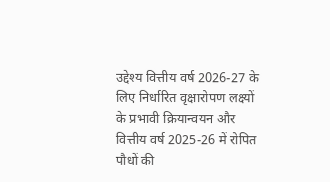उद्देश्य वित्तीय वर्ष 2026-27 के लिए निर्धारित वृक्षारोपण लक्ष्यों के प्रभावी क्रियान्वयन और वित्तीय वर्ष 2025-26 में रोपित पौधों की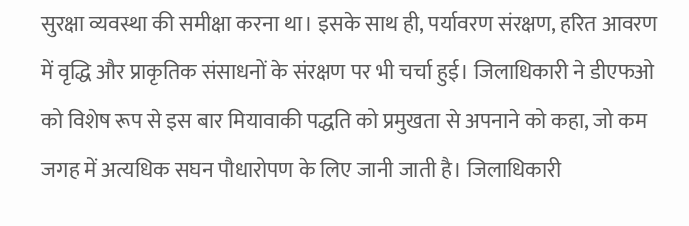सुरक्षा व्यवस्था की समीक्षा करना था। इसके साथ ही, पर्यावरण संरक्षण, हरित आवरण में वृद्धि और प्राकृतिक संसाधनों के संरक्षण पर भी चर्चा हुई। जिलाधिकारी ने डीएफओ को विशेष रूप से इस बार मियावाकी पद्धति को प्रमुखता से अपनाने को कहा, जो कम जगह में अत्यधिक सघन पौधारोपण के लिए जानी जाती है। जिलाधिकारी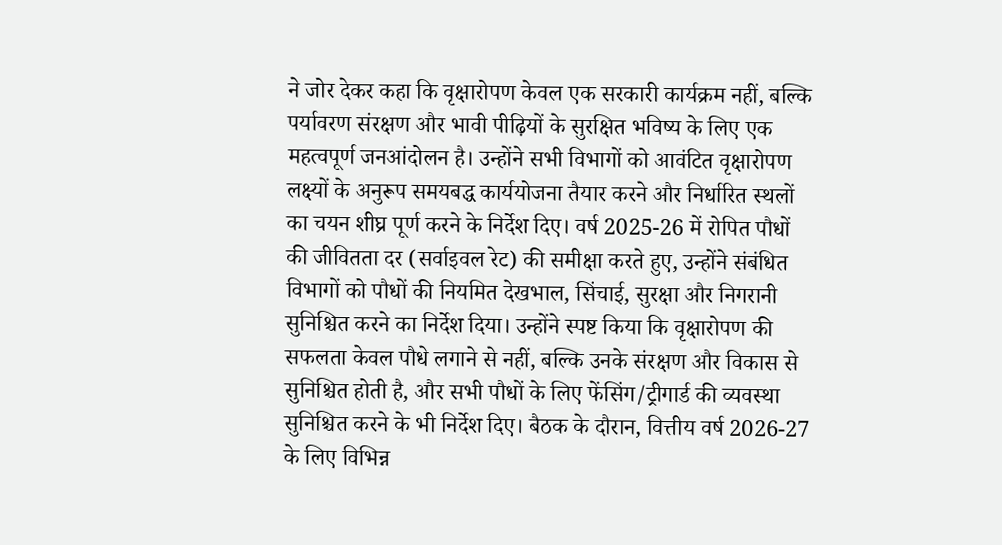ने जोर देकर कहा कि वृक्षारोपण केवल एक सरकारी कार्यक्रम नहीं, बल्कि पर्यावरण संरक्षण और भावी पीढ़ियों के सुरक्षित भविष्य के लिए एक महत्वपूर्ण जनआंदोलन है। उन्होंने सभी विभागों को आवंटित वृक्षारोपण लक्ष्यों के अनुरूप समयबद्ध कार्ययोजना तैयार करने और निर्धारित स्थलों का चयन शीघ्र पूर्ण करने के निर्देश दिए। वर्ष 2025-26 में रोपित पौधों की जीवितता दर (सर्वाइवल रेट) की समीक्षा करते हुए, उन्होंने संबंधित विभागों को पौधों की नियमित देखभाल, सिंचाई, सुरक्षा और निगरानी सुनिश्चित करने का निर्देश दिया। उन्होंने स्पष्ट किया कि वृक्षारोपण की सफलता केवल पौधे लगाने से नहीं, बल्कि उनके संरक्षण और विकास से सुनिश्चित होती है, और सभी पौधों के लिए फेंसिंग/ट्रीगार्ड की व्यवस्था सुनिश्चित करने के भी निर्देश दिए। बैठक के दौरान, वित्तीय वर्ष 2026-27 के लिए विभिन्न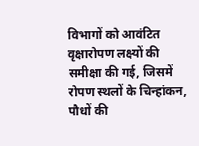विभागों को आवंटित वृक्षारोपण लक्ष्यों की समीक्षा की गई, जिसमें रोपण स्थलों के चिन्हांकन, पौधों की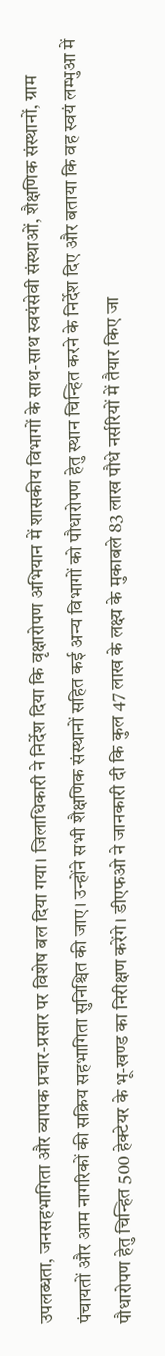उपलब्धता, जनसहभागिता और व्यापक प्रचार-प्रसार पर विशेष बल दिया गया। जिलाधिकारी ने निर्देश दिया कि वृक्षारोपण अभियान में शासकीय विभागों के साथ-साथ स्वयंसेवी संस्थाओं, शैक्षणिक संस्थानों, ग्राम पंचायतों और आम नागरिकों की सक्रिय सहभागिता सुनिश्चित की जाए। उन्होंने सभी शैक्षणिक संस्थानों सहित कई अन्य विभागों को पौधारोपण हेतु स्थान चिन्हित करने के निर्देश दिए और बताया कि वह स्वयं लम्भुआ में पौधारोपण हेतु चिन्हित 500 हेक्टेयर के भू-खण्ड का निरीक्षण करेंगे। डीएफओ ने जानकारी दी कि कुल 47 लाख के लक्ष्य के मुकाबले 83 लाख पौधे नर्सरियों में तैयार किए जा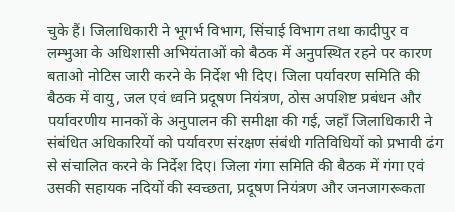चुके हैं। जिलाधिकारी ने भूगर्भ विभाग, सिंचाई विभाग तथा कादीपुर व लम्भुआ के अधिशासी अभियंताओं को बैठक में अनुपस्थित रहने पर कारण बताओ नोटिस जारी करने के निर्देश भी दिए। जिला पर्यावरण समिति की बैठक में वायु, जल एवं ध्वनि प्रदूषण नियंत्रण, ठोस अपशिष्ट प्रबंधन और पर्यावरणीय मानकों के अनुपालन की समीक्षा की गई, जहाँ जिलाधिकारी ने संबंधित अधिकारियों को पर्यावरण संरक्षण संबंधी गतिविधियों को प्रभावी ढंग से संचालित करने के निर्देश दिए। जिला गंगा समिति की बैठक में गंगा एवं उसकी सहायक नदियों की स्वच्छता, प्रदूषण नियंत्रण और जनजागरूकता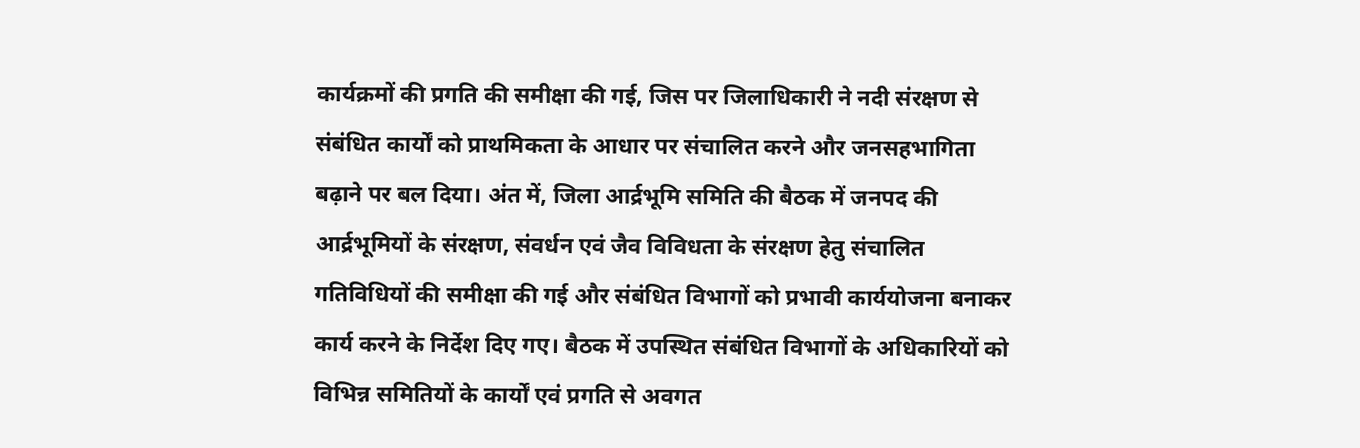कार्यक्रमों की प्रगति की समीक्षा की गई, जिस पर जिलाधिकारी ने नदी संरक्षण से संबंधित कार्यों को प्राथमिकता के आधार पर संचालित करने और जनसहभागिता बढ़ाने पर बल दिया। अंत में, जिला आर्द्रभूमि समिति की बैठक में जनपद की आर्द्रभूमियों के संरक्षण, संवर्धन एवं जैव विविधता के संरक्षण हेतु संचालित गतिविधियों की समीक्षा की गई और संबंधित विभागों को प्रभावी कार्ययोजना बनाकर कार्य करने के निर्देश दिए गए। बैठक में उपस्थित संबंधित विभागों के अधिकारियों को विभिन्न समितियों के कार्यों एवं प्रगति से अवगत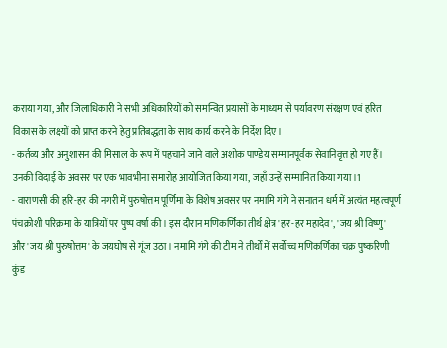कराया गया, और जिलाधिकारी ने सभी अधिकारियों को समन्वित प्रयासों के माध्यम से पर्यावरण संरक्षण एवं हरित विकास के लक्ष्यों को प्राप्त करने हेतु प्रतिबद्धता के साथ कार्य करने के निर्देश दिए।
- कर्तव्य और अनुशासन की मिसाल के रूप में पहचाने जाने वाले अशोक पाण्डेय सम्मानपूर्वक सेवानिवृत्त हो गए हैं। उनकी विदाई के अवसर पर एक भावभीना समारोह आयोजित किया गया, जहाँ उन्हें सम्मानित किया गया।1
- वाराणसी की हरि-हर की नगरी में पुरुषोत्तम पूर्णिमा के विशेष अवसर पर नमामि गंगे ने सनातन धर्म में अत्यंत महत्वपूर्ण पंचक्रोशी परिक्रमा के यात्रियों पर पुष्प वर्षा की। इस दौरान मणिकर्णिका तीर्थ क्षेत्र 'हर-हर महादेव', 'जय श्री विष्णु' और 'जय श्री पुरुषोत्तम' के जयघोष से गूंज उठा। नमामि गंगे की टीम ने तीर्थों में सर्वोच्च मणिकर्णिका चक्र पुष्करिणी कुंड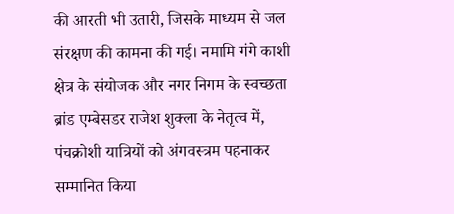की आरती भी उतारी, जिसके माध्यम से जल संरक्षण की कामना की गई। नमामि गंगे काशी क्षेत्र के संयोजक और नगर निगम के स्वच्छता ब्रांड एम्बेसडर राजेश शुक्ला के नेतृत्व में, पंचक्रोशी यात्रियों को अंगवस्त्रम पहनाकर सम्मानित किया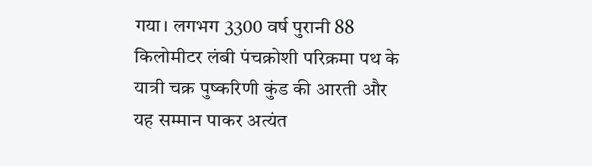गया। लगभग 3300 वर्ष पुरानी 88 किलोमीटर लंबी पंचक्रोशी परिक्रमा पथ के यात्री चक्र पुष्करिणी कुंड की आरती और यह सम्मान पाकर अत्यंत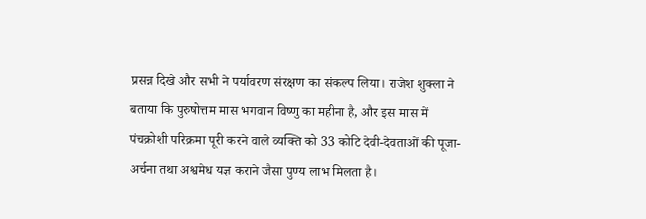प्रसन्न दिखे और सभी ने पर्यावरण संरक्षण का संकल्प लिया। राजेश शुक्ला ने बताया कि पुरुषोत्तम मास भगवान विष्णु का महीना है, और इस मास में पंचक्रोशी परिक्रमा पूरी करने वाले व्यक्ति को 33 कोटि देवी-देवताओं की पूजा-अर्चना तथा अश्वमेध यज्ञ कराने जैसा पुण्य लाभ मिलता है।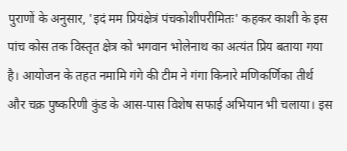पुराणों के अनुसार, 'इदं मम प्रियंक्षेत्रं पंचकोशीपरीमितः' कहकर काशी के इस पांच कोस तक विस्तृत क्षेत्र को भगवान भोलेनाथ का अत्यंत प्रिय बताया गया है। आयोजन के तहत नमामि गंगे की टीम ने गंगा किनारे मणिकर्णिका तीर्थ और चक्र पुष्करिणी कुंड के आस-पास विशेष सफाई अभियान भी चलाया। इस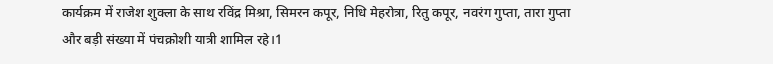कार्यक्रम में राजेश शुक्ला के साथ रविंद्र मिश्रा, सिमरन कपूर, निधि मेहरोत्रा, रितु कपूर, नवरंग गुप्ता, तारा गुप्ता और बड़ी संख्या में पंचक्रोशी यात्री शामिल रहे।1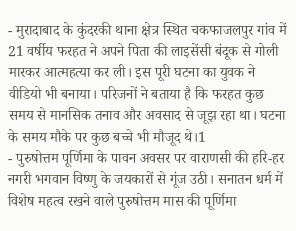- मुरादाबाद के कुंदरकी थाना क्षेत्र स्थित चकफाजलपुर गांव में 21 वर्षीय फरहत ने अपने पिता की लाइसेंसी बंदूक से गोली मारकर आत्महत्या कर ली। इस पूरी घटना का युवक ने वीडियो भी बनाया। परिजनों ने बताया है कि फरहत कुछ समय से मानसिक तनाव और अवसाद से जूझ रहा था। घटना के समय मौके पर कुछ बच्चे भी मौजूद थे।1
- पुरुषोत्तम पूर्णिमा के पावन अवसर पर वाराणसी की हरि-हर नगरी भगवान विष्णु के जयकारों से गूंज उठी। सनातन धर्म में विशेष महत्व रखने वाले पुरुषोत्तम मास की पूर्णिमा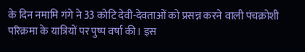के दिन नमामि गंगे ने 33 कोटि देवी-देवताओं को प्रसन्न करने वाली पंचक्रोशी परिक्रमा के यात्रियों पर पुष्प वर्षा की। इस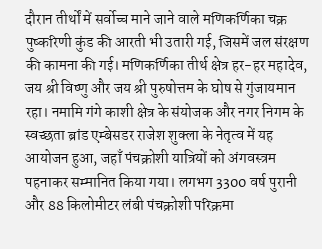दौरान तीर्थों में सर्वोच्च माने जाने वाले मणिकर्णिका चक्र पुष्करिणी कुंड की आरती भी उतारी गई, जिसमें जल संरक्षण की कामना की गई। मणिकर्णिका तीर्थ क्षेत्र हर-हर महादेव, जय श्री विष्णु और जय श्री पुरुषोत्तम के घोष से गुंजायमान रहा। नमामि गंगे काशी क्षेत्र के संयोजक और नगर निगम के स्वच्छता ब्रांड एम्बेसडर राजेश शुक्ला के नेतृत्व में यह आयोजन हुआ, जहाँ पंचक्रोशी यात्रियों को अंगवस्त्रम पहनाकर सम्मानित किया गया। लगभग 3300 वर्ष पुरानी और 88 किलोमीटर लंबी पंचक्रोशी परिक्रमा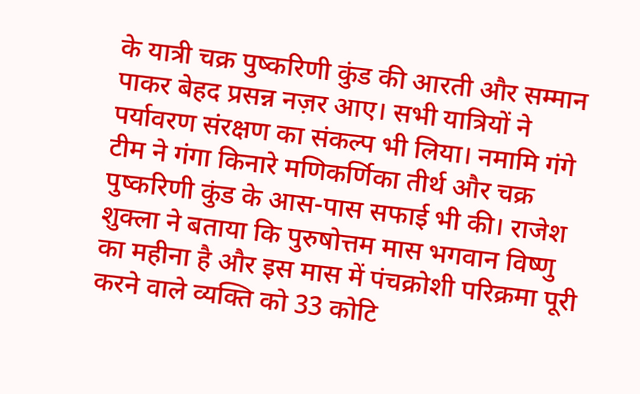के यात्री चक्र पुष्करिणी कुंड की आरती और सम्मान पाकर बेहद प्रसन्न नज़र आए। सभी यात्रियों ने पर्यावरण संरक्षण का संकल्प भी लिया। नमामि गंगे टीम ने गंगा किनारे मणिकर्णिका तीर्थ और चक्र पुष्करिणी कुंड के आस-पास सफाई भी की। राजेश शुक्ला ने बताया कि पुरुषोत्तम मास भगवान विष्णु का महीना है और इस मास में पंचक्रोशी परिक्रमा पूरी करने वाले व्यक्ति को 33 कोटि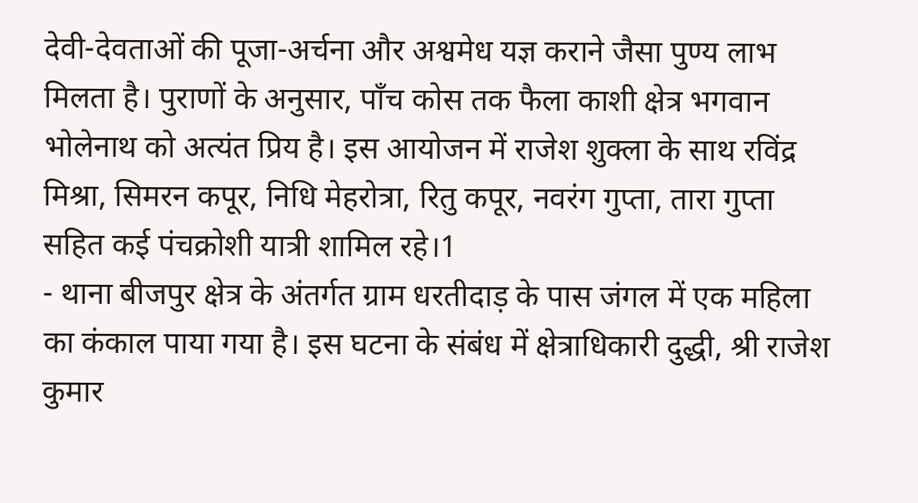देवी-देवताओं की पूजा-अर्चना और अश्वमेध यज्ञ कराने जैसा पुण्य लाभ मिलता है। पुराणों के अनुसार, पाँच कोस तक फैला काशी क्षेत्र भगवान भोलेनाथ को अत्यंत प्रिय है। इस आयोजन में राजेश शुक्ला के साथ रविंद्र मिश्रा, सिमरन कपूर, निधि मेहरोत्रा, रितु कपूर, नवरंग गुप्ता, तारा गुप्ता सहित कई पंचक्रोशी यात्री शामिल रहे।1
- थाना बीजपुर क्षेत्र के अंतर्गत ग्राम धरतीदाड़ के पास जंगल में एक महिला का कंकाल पाया गया है। इस घटना के संबंध में क्षेत्राधिकारी दुद्धी, श्री राजेश कुमार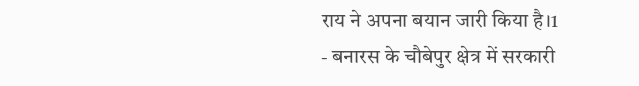राय ने अपना बयान जारी किया है।1
- बनारस के चौबेपुर क्षेत्र में सरकारी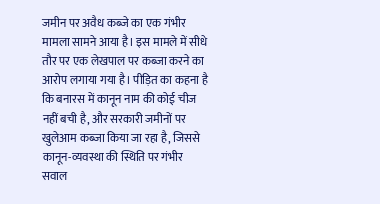जमीन पर अवैध कब्जे का एक गंभीर मामला सामने आया है। इस मामले में सीधे तौर पर एक लेखपाल पर कब्जा करने का आरोप लगाया गया है। पीड़ित का कहना है कि बनारस में कानून नाम की कोई चीज नहीं बची है, और सरकारी जमीनों पर खुलेआम कब्जा किया जा रहा है, जिससे कानून-व्यवस्था की स्थिति पर गंभीर सवाल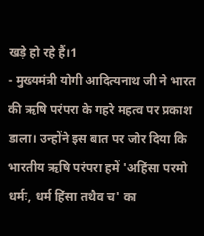खड़े हो रहे हैं।1
- मुख्यमंत्री योगी आदित्यनाथ जी ने भारत की ऋषि परंपरा के गहरे महत्व पर प्रकाश डाला। उन्होंने इस बात पर जोर दिया कि भारतीय ऋषि परंपरा हमें 'अहिंसा परमो धर्मः, धर्म हिंसा तथैव च' का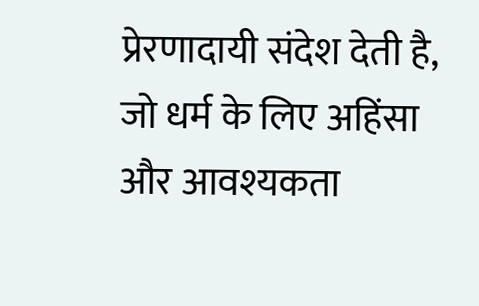प्रेरणादायी संदेश देती है, जो धर्म के लिए अहिंसा और आवश्यकता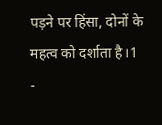पड़ने पर हिंसा, दोनों के महत्व को दर्शाता है।1
-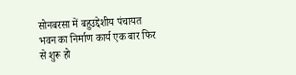सोनबरसा में बहुउद्देशीय पंचायत भवन का निर्माण कार्य एक बार फिर से शुरू हो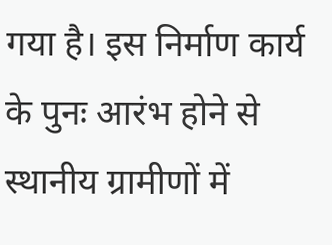गया है। इस निर्माण कार्य के पुनः आरंभ होने से स्थानीय ग्रामीणों में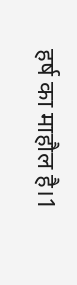हर्ष का माहौल है।1